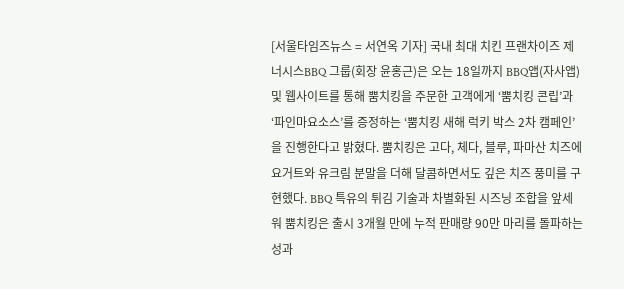[서울타임즈뉴스 = 서연옥 기자] 국내 최대 치킨 프랜차이즈 제너시스BBQ 그룹(회장 윤홍근)은 오는 18일까지 BBQ앱(자사앱) 및 웹사이트를 통해 뿜치킹을 주문한 고객에게 ‘뿜치킹 콘립’과 ‘파인마요소스’를 증정하는 ‘뿜치킹 새해 럭키 박스 2차 캠페인’을 진행한다고 밝혔다. 뿜치킹은 고다, 체다, 블루, 파마산 치즈에 요거트와 유크림 분말을 더해 달콤하면서도 깊은 치즈 풍미를 구현했다. BBQ 특유의 튀김 기술과 차별화된 시즈닝 조합을 앞세워 뿜치킹은 출시 3개월 만에 누적 판매량 90만 마리를 돌파하는 성과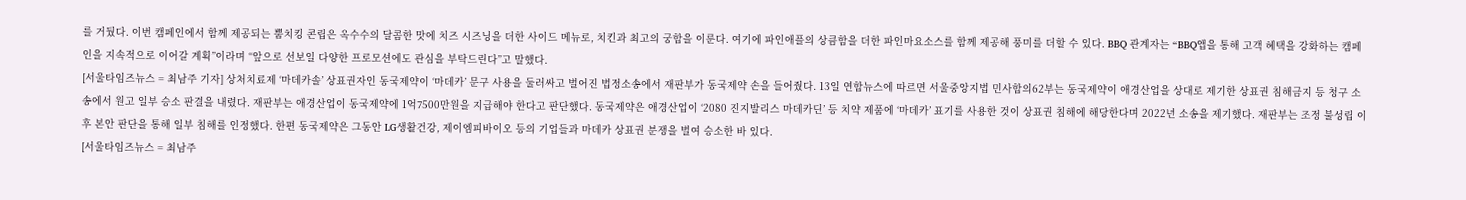를 거뒀다. 이번 캠페인에서 함께 제공되는 뿜치킹 콘립은 옥수수의 달콤한 맛에 치즈 시즈닝을 더한 사이드 메뉴로, 치킨과 최고의 궁합을 이룬다. 여기에 파인애플의 상큼함을 더한 파인마요소스를 함께 제공해 풍미를 더할 수 있다. BBQ 관계자는 “BBQ앱을 통해 고객 혜택을 강화하는 캠페인을 지속적으로 이어갈 계획”이라며 “앞으로 선보일 다양한 프로모션에도 관심을 부탁드린다”고 말했다.
[서울타임즈뉴스 = 최남주 기자] 상처치료제 ‘마데카솔’ 상표권자인 동국제약이 ‘마데카’ 문구 사용을 둘러싸고 벌어진 법정소송에서 재판부가 동국제약 손을 들어줬다. 13일 연합뉴스에 따르면 서울중앙지법 민사합의62부는 동국제약이 애경산업을 상대로 제기한 상표권 침해금지 등 청구 소송에서 원고 일부 승소 판결을 내렸다. 재판부는 애경산업이 동국제약에 1억7500만원을 지급해야 한다고 판단했다. 동국제약은 애경산업이 ‘2080 진지발리스 마데카딘’ 등 치약 제품에 ‘마데카’ 표기를 사용한 것이 상표권 침해에 해당한다며 2022년 소송을 제기했다. 재판부는 조정 불성립 이후 본안 판단을 통해 일부 침해를 인정했다. 한편 동국제약은 그동안 LG생활건강, 제이엠피바이오 등의 기업들과 마데카 상표권 분쟁을 벌여 승소한 바 있다.
[서울타임즈뉴스 = 최남주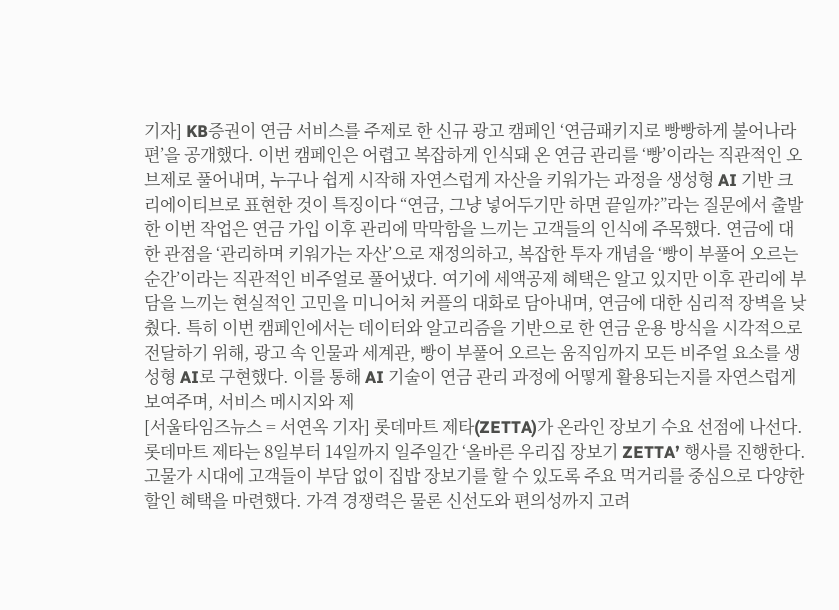기자] KB증권이 연금 서비스를 주제로 한 신규 광고 캠페인 ‘연금패키지로 빵빵하게 불어나라 편’을 공개했다. 이번 캠페인은 어렵고 복잡하게 인식돼 온 연금 관리를 ‘빵’이라는 직관적인 오브제로 풀어내며, 누구나 쉽게 시작해 자연스럽게 자산을 키워가는 과정을 생성형 AI 기반 크리에이티브로 표현한 것이 특징이다 “연금, 그냥 넣어두기만 하면 끝일까?”라는 질문에서 출발한 이번 작업은 연금 가입 이후 관리에 막막함을 느끼는 고객들의 인식에 주목했다. 연금에 대한 관점을 ‘관리하며 키워가는 자산’으로 재정의하고, 복잡한 투자 개념을 ‘빵이 부풀어 오르는 순간’이라는 직관적인 비주얼로 풀어냈다. 여기에 세액공제 혜택은 알고 있지만 이후 관리에 부담을 느끼는 현실적인 고민을 미니어처 커플의 대화로 담아내며, 연금에 대한 심리적 장벽을 낮췄다. 특히 이번 캠페인에서는 데이터와 알고리즘을 기반으로 한 연금 운용 방식을 시각적으로 전달하기 위해, 광고 속 인물과 세계관, 빵이 부풀어 오르는 움직임까지 모든 비주얼 요소를 생성형 AI로 구현했다. 이를 통해 AI 기술이 연금 관리 과정에 어떻게 활용되는지를 자연스럽게 보여주며, 서비스 메시지와 제
[서울타임즈뉴스 = 서연옥 기자] 롯데마트 제타(ZETTA)가 온라인 장보기 수요 선점에 나선다. 롯데마트 제타는 8일부터 14일까지 일주일간 ‘올바른 우리집 장보기 ZETTA’ 행사를 진행한다. 고물가 시대에 고객들이 부담 없이 집밥 장보기를 할 수 있도록 주요 먹거리를 중심으로 다양한 할인 혜택을 마련했다. 가격 경쟁력은 물론 신선도와 편의성까지 고려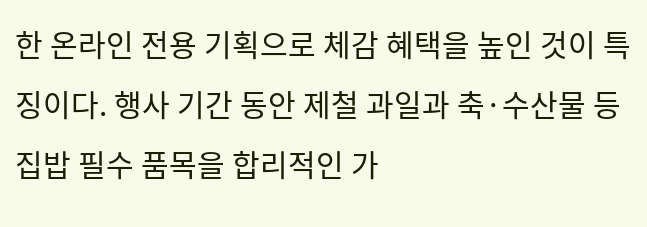한 온라인 전용 기획으로 체감 혜택을 높인 것이 특징이다. 행사 기간 동안 제철 과일과 축·수산물 등 집밥 필수 품목을 합리적인 가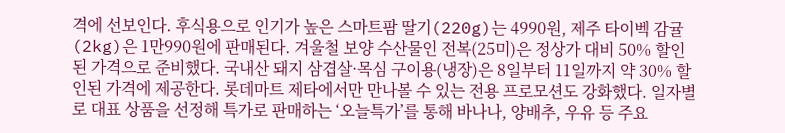격에 선보인다. 후식용으로 인기가 높은 스마트팜 딸기(220g)는 4990원, 제주 타이벡 감귤(2kg)은 1만990원에 판매된다. 겨울철 보양 수산물인 전복(25미)은 정상가 대비 50% 할인된 가격으로 준비했다. 국내산 돼지 삼겹살·목심 구이용(냉장)은 8일부터 11일까지 약 30% 할인된 가격에 제공한다. 롯데마트 제타에서만 만나볼 수 있는 전용 프로모션도 강화했다. 일자별로 대표 상품을 선정해 특가로 판매하는 ‘오늘특가’를 통해 바나나, 양배추, 우유 등 주요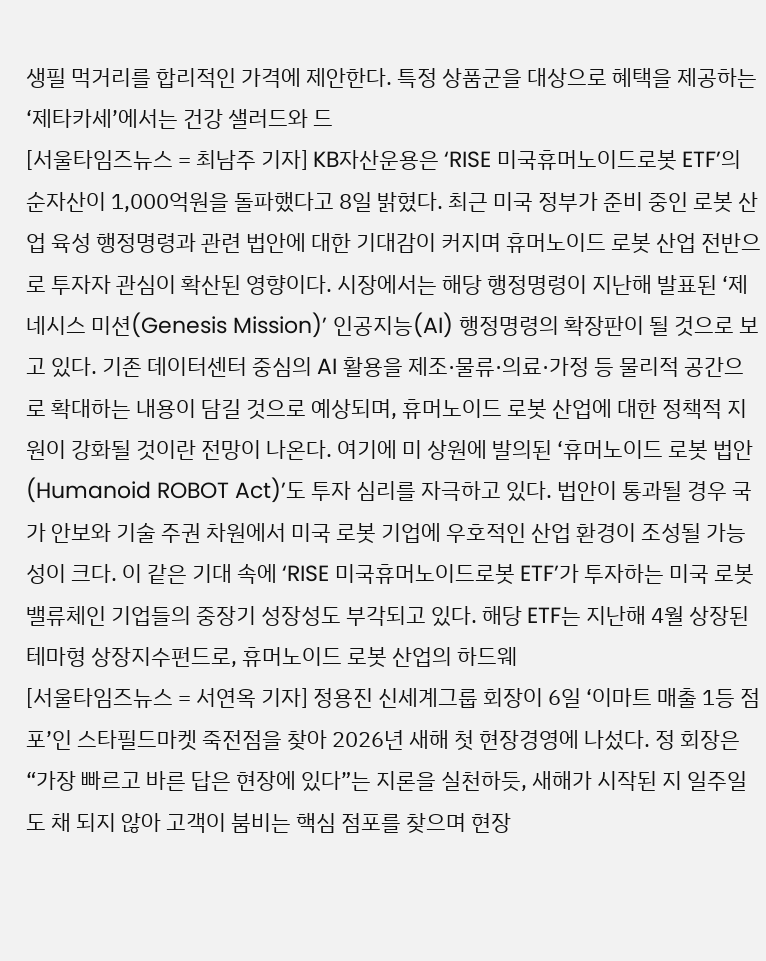생필 먹거리를 합리적인 가격에 제안한다. 특정 상품군을 대상으로 혜택을 제공하는 ‘제타카세’에서는 건강 샐러드와 드
[서울타임즈뉴스 = 최남주 기자] KB자산운용은 ‘RISE 미국휴머노이드로봇 ETF’의 순자산이 1,000억원을 돌파했다고 8일 밝혔다. 최근 미국 정부가 준비 중인 로봇 산업 육성 행정명령과 관련 법안에 대한 기대감이 커지며 휴머노이드 로봇 산업 전반으로 투자자 관심이 확산된 영향이다. 시장에서는 해당 행정명령이 지난해 발표된 ‘제네시스 미션(Genesis Mission)’ 인공지능(AI) 행정명령의 확장판이 될 것으로 보고 있다. 기존 데이터센터 중심의 AI 활용을 제조·물류·의료·가정 등 물리적 공간으로 확대하는 내용이 담길 것으로 예상되며, 휴머노이드 로봇 산업에 대한 정책적 지원이 강화될 것이란 전망이 나온다. 여기에 미 상원에 발의된 ‘휴머노이드 로봇 법안(Humanoid ROBOT Act)’도 투자 심리를 자극하고 있다. 법안이 통과될 경우 국가 안보와 기술 주권 차원에서 미국 로봇 기업에 우호적인 산업 환경이 조성될 가능성이 크다. 이 같은 기대 속에 ‘RISE 미국휴머노이드로봇 ETF’가 투자하는 미국 로봇 밸류체인 기업들의 중장기 성장성도 부각되고 있다. 해당 ETF는 지난해 4월 상장된 테마형 상장지수펀드로, 휴머노이드 로봇 산업의 하드웨
[서울타임즈뉴스 = 서연옥 기자] 정용진 신세계그룹 회장이 6일 ‘이마트 매출 1등 점포’인 스타필드마켓 죽전점을 찾아 2026년 새해 첫 현장경영에 나섰다. 정 회장은 “가장 빠르고 바른 답은 현장에 있다”는 지론을 실천하듯, 새해가 시작된 지 일주일도 채 되지 않아 고객이 붐비는 핵심 점포를 찾으며 현장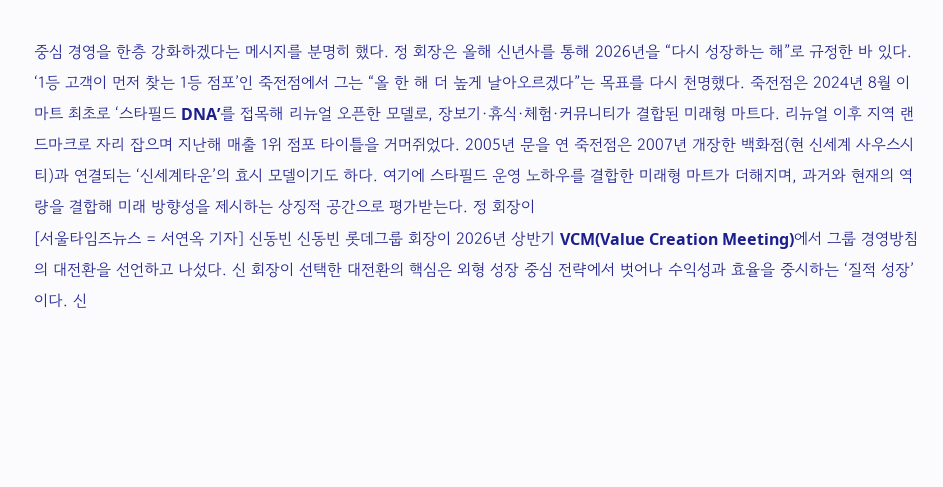중심 경영을 한층 강화하겠다는 메시지를 분명히 했다. 정 회장은 올해 신년사를 통해 2026년을 “다시 성장하는 해”로 규정한 바 있다. ‘1등 고객이 먼저 찾는 1등 점포’인 죽전점에서 그는 “올 한 해 더 높게 날아오르겠다”는 목표를 다시 천명했다. 죽전점은 2024년 8월 이마트 최초로 ‘스타필드 DNA’를 접목해 리뉴얼 오픈한 모델로, 장보기·휴식·체험·커뮤니티가 결합된 미래형 마트다. 리뉴얼 이후 지역 랜드마크로 자리 잡으며 지난해 매출 1위 점포 타이틀을 거머쥐었다. 2005년 문을 연 죽전점은 2007년 개장한 백화점(현 신세계 사우스시티)과 연결되는 ‘신세계타운’의 효시 모델이기도 하다. 여기에 스타필드 운영 노하우를 결합한 미래형 마트가 더해지며, 과거와 현재의 역량을 결합해 미래 방향성을 제시하는 상징적 공간으로 평가받는다. 정 회장이
[서울타임즈뉴스 = 서연옥 기자] 신동빈 신동빈 롯데그룹 회장이 2026년 상반기 VCM(Value Creation Meeting)에서 그룹 경영방침의 대전환을 선언하고 나섰다. 신 회장이 선택한 대전환의 핵심은 외형 성장 중심 전략에서 벗어나 수익성과 효율을 중시하는 ‘질적 성장’이다. 신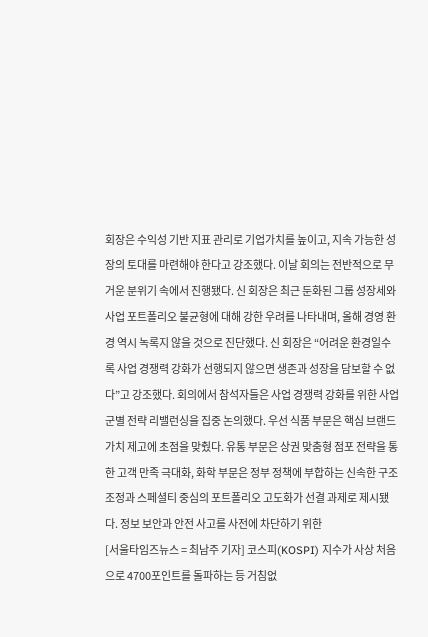회장은 수익성 기반 지표 관리로 기업가치를 높이고, 지속 가능한 성장의 토대를 마련해야 한다고 강조했다. 이날 회의는 전반적으로 무거운 분위기 속에서 진행됐다. 신 회장은 최근 둔화된 그룹 성장세와 사업 포트폴리오 불균형에 대해 강한 우려를 나타내며, 올해 경영 환경 역시 녹록지 않을 것으로 진단했다. 신 회장은 “어려운 환경일수록 사업 경쟁력 강화가 선행되지 않으면 생존과 성장을 담보할 수 없다”고 강조했다. 회의에서 참석자들은 사업 경쟁력 강화를 위한 사업군별 전략 리밸런싱을 집중 논의했다. 우선 식품 부문은 핵심 브랜드 가치 제고에 초점을 맞췄다. 유통 부문은 상권 맞춤형 점포 전략을 통한 고객 만족 극대화, 화학 부문은 정부 정책에 부합하는 신속한 구조조정과 스페셜티 중심의 포트폴리오 고도화가 선결 과제로 제시됐다. 정보 보안과 안전 사고를 사전에 차단하기 위한
[서울타임즈뉴스 = 최남주 기자] 코스피(KOSPI) 지수가 사상 처음으로 4700포인트를 돌파하는 등 거침없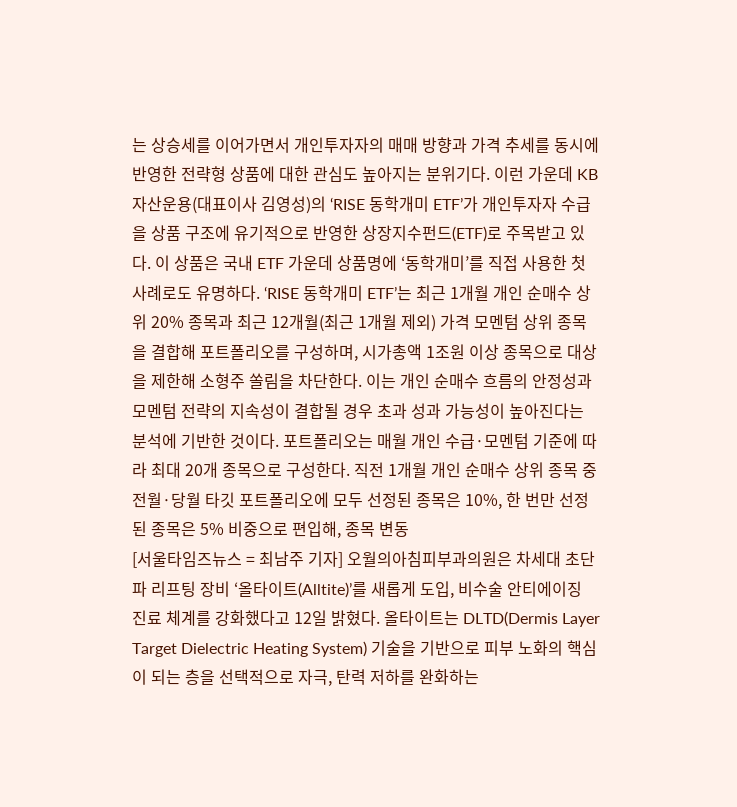는 상승세를 이어가면서 개인투자자의 매매 방향과 가격 추세를 동시에 반영한 전략형 상품에 대한 관심도 높아지는 분위기다. 이런 가운데 KB자산운용(대표이사 김영성)의 ‘RISE 동학개미 ETF’가 개인투자자 수급을 상품 구조에 유기적으로 반영한 상장지수펀드(ETF)로 주목받고 있다. 이 상품은 국내 ETF 가운데 상품명에 ‘동학개미’를 직접 사용한 첫 사례로도 유명하다. ‘RISE 동학개미 ETF’는 최근 1개월 개인 순매수 상위 20% 종목과 최근 12개월(최근 1개월 제외) 가격 모멘텀 상위 종목을 결합해 포트폴리오를 구성하며, 시가총액 1조원 이상 종목으로 대상을 제한해 소형주 쏠림을 차단한다. 이는 개인 순매수 흐름의 안정성과 모멘텀 전략의 지속성이 결합될 경우 초과 성과 가능성이 높아진다는 분석에 기반한 것이다. 포트폴리오는 매월 개인 수급·모멘텀 기준에 따라 최대 20개 종목으로 구성한다. 직전 1개월 개인 순매수 상위 종목 중 전월·당월 타깃 포트폴리오에 모두 선정된 종목은 10%, 한 번만 선정된 종목은 5% 비중으로 편입해, 종목 변동
[서울타임즈뉴스 = 최남주 기자] 오월의아침피부과의원은 차세대 초단파 리프팅 장비 ‘올타이트(Alltite)’를 새롭게 도입, 비수술 안티에이징 진료 체계를 강화했다고 12일 밝혔다. 올타이트는 DLTD(Dermis Layer Target Dielectric Heating System) 기술을 기반으로 피부 노화의 핵심이 되는 층을 선택적으로 자극, 탄력 저하를 완화하는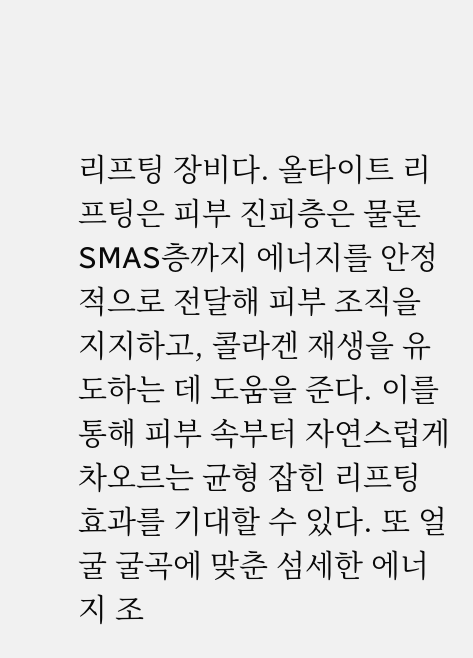리프팅 장비다. 올타이트 리프팅은 피부 진피층은 물론 SMAS층까지 에너지를 안정적으로 전달해 피부 조직을 지지하고, 콜라겐 재생을 유도하는 데 도움을 준다. 이를 통해 피부 속부터 자연스럽게 차오르는 균형 잡힌 리프팅 효과를 기대할 수 있다. 또 얼굴 굴곡에 맞춘 섬세한 에너지 조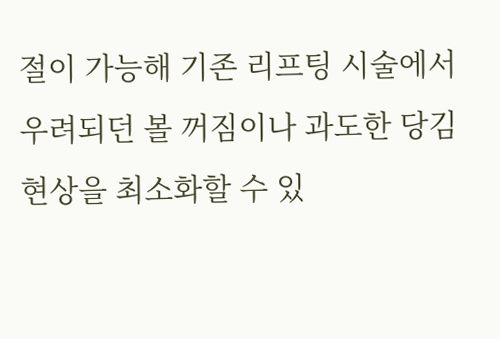절이 가능해 기존 리프팅 시술에서 우려되던 볼 꺼짐이나 과도한 당김 현상을 최소화할 수 있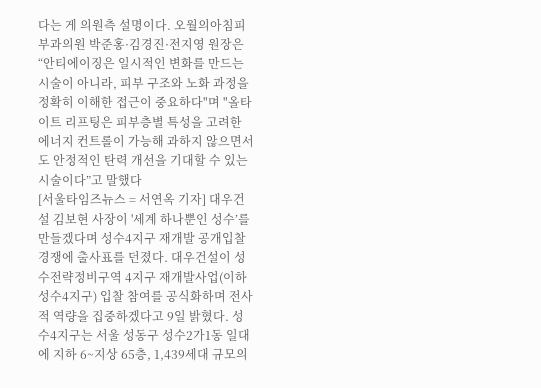다는 게 의원측 설명이다. 오월의아침피부과의원 박준홍·김경진·전지영 원장은 “안티에이징은 일시적인 변화를 만드는 시술이 아니라, 피부 구조와 노화 과정을 정확히 이해한 접근이 중요하다"며 "올타이트 리프팅은 피부층별 특성을 고려한 에너지 컨트롤이 가능해 과하지 않으면서도 안정적인 탄력 개선을 기대할 수 있는 시술이다”고 말했다
[서울타임즈뉴스 = 서연옥 기자] 대우건설 김보현 사장이 '세계 하나뿐인 성수’를 만들겠다며 성수4지구 재개발 공개입찰 경쟁에 출사표를 던졌다. 대우건설이 성수전략정비구역 4지구 재개발사업(이하 성수4지구) 입찰 참여를 공식화하며 전사적 역량을 집중하겠다고 9일 밝혔다. 성수4지구는 서울 성동구 성수2가1동 일대에 지하 6~지상 65층, 1,439세대 규모의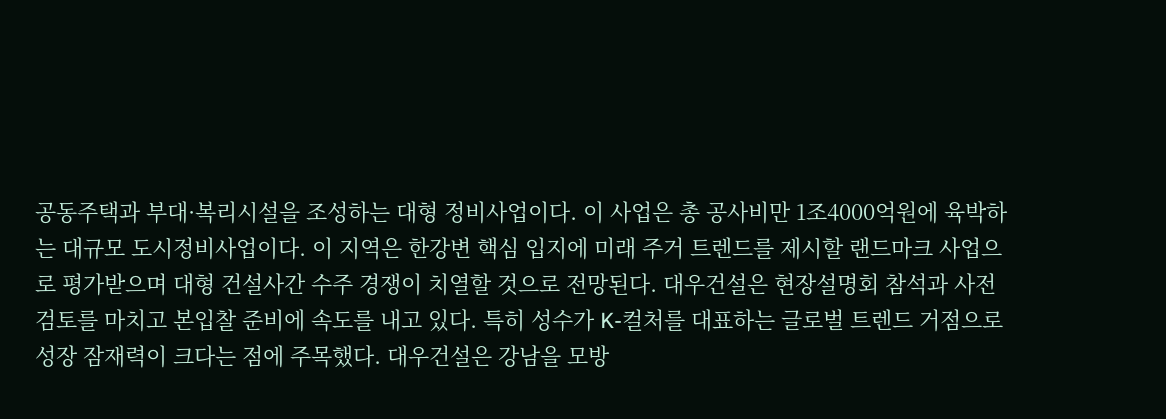공동주택과 부대·복리시설을 조성하는 대형 정비사업이다. 이 사업은 총 공사비만 1조4000억원에 육박하는 대규모 도시정비사업이다. 이 지역은 한강변 핵심 입지에 미래 주거 트렌드를 제시할 랜드마크 사업으로 평가받으며 대형 건설사간 수주 경쟁이 치열할 것으로 전망된다. 대우건설은 현장설명회 참석과 사전 검토를 마치고 본입찰 준비에 속도를 내고 있다. 특히 성수가 K-컬처를 대표하는 글로벌 트렌드 거점으로 성장 잠재력이 크다는 점에 주목했다. 대우건설은 강남을 모방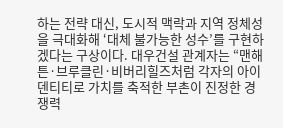하는 전략 대신, 도시적 맥락과 지역 정체성을 극대화해 ‘대체 불가능한 성수’를 구현하겠다는 구상이다. 대우건설 관계자는 “맨해튼·브루클린·비버리힐즈처럼 각자의 아이덴티티로 가치를 축적한 부촌이 진정한 경쟁력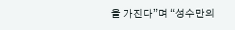을 가진다”며 “성수만의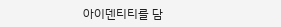아이덴티티를 담